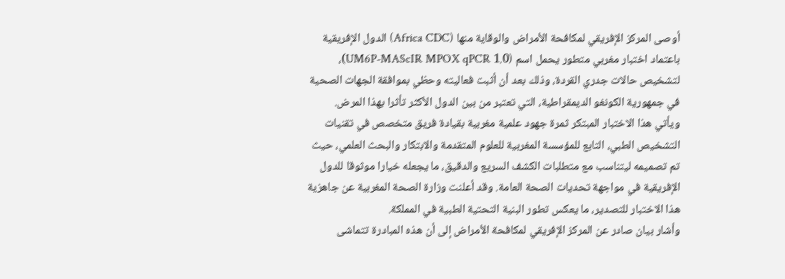أوصى المركز الإفريقي لمكافحة الأمراض والوقاية منها (Africa CDC) الدول الإفريقية باعتماد اختبار مغربي متطور يحمل اسم (UM6P-MAScIR MPOX qPCR 1.0)، لتشخيص حالات جدري القردة، وذلك بعد أن أثبت فعاليته وحظي بموافقة الجهات الصحية في جمهورية الكونغو الديمقراطية، التي تعتبر من بين الدول الأكثر تأثرا بهذا المرض.
ويأتي هذا الاختبار المبتكر ثمرة جهود علمية مغربية بقيادة فريق متخصص في تقنيات التشخيص الطبي، التابع للمؤسسة المغربية للعلوم المتقدمة والابتكار والبحث العلمي، حيث تم تصميمه ليتناسب مع متطلبات الكشف السريع والدقيق، ما يجعله خيارا موثوقا للدول الإفريقية في مواجهة تحديات الصحة العامة. وقد أعلنت وزارة الصحة المغربية عن جاهزية هذا الاختبار للتصدير، ما يعكس تطور البنية التحتية الطبية في المملكة.
وأشار بيان صادر عن المركز الإفريقي لمكافحة الأمراض إلى أن هذه المبادرة تتماشى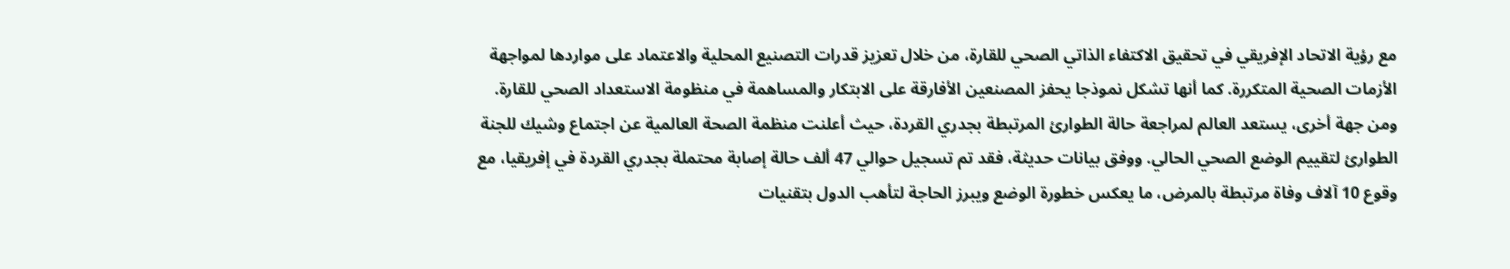مع رؤية الاتحاد الإفريقي في تحقيق الاكتفاء الذاتي الصحي للقارة، من خلال تعزيز قدرات التصنيع المحلية والاعتماد على مواردها لمواجهة الأزمات الصحية المتكررة. كما أنها تشكل نموذجا يحفز المصنعين الأفارقة على الابتكار والمساهمة في منظومة الاستعداد الصحي للقارة.
ومن جهة أخرى، يستعد العالم لمراجعة حالة الطوارئ المرتبطة بجدري القردة، حيث أعلنت منظمة الصحة العالمية عن اجتماع وشيك للجنة الطوارئ لتقييم الوضع الصحي الحالي. ووفق بيانات حديثة، فقد تم تسجيل حوالي 47 ألف حالة إصابة محتملة بجدري القردة في إفريقيا، مع وقوع 10 آلاف وفاة مرتبطة بالمرض، ما يعكس خطورة الوضع ويبرز الحاجة لتأهب الدول بتقنيات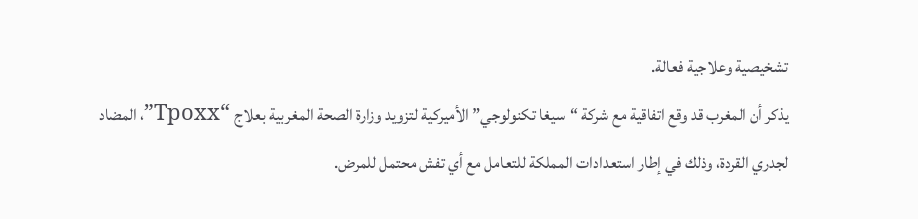تشخيصية وعلاجية فعالة.
يذكر أن المغرب قد وقع اتفاقية مع شركة “سيغا تكنولوجي” الأميركية لتزويد وزارة الصحة المغربية بعلاج “Tpoxx”، المضاد لجدري القردة، وذلك في إطار استعدادات المملكة للتعامل مع أي تفش محتمل للمرض.